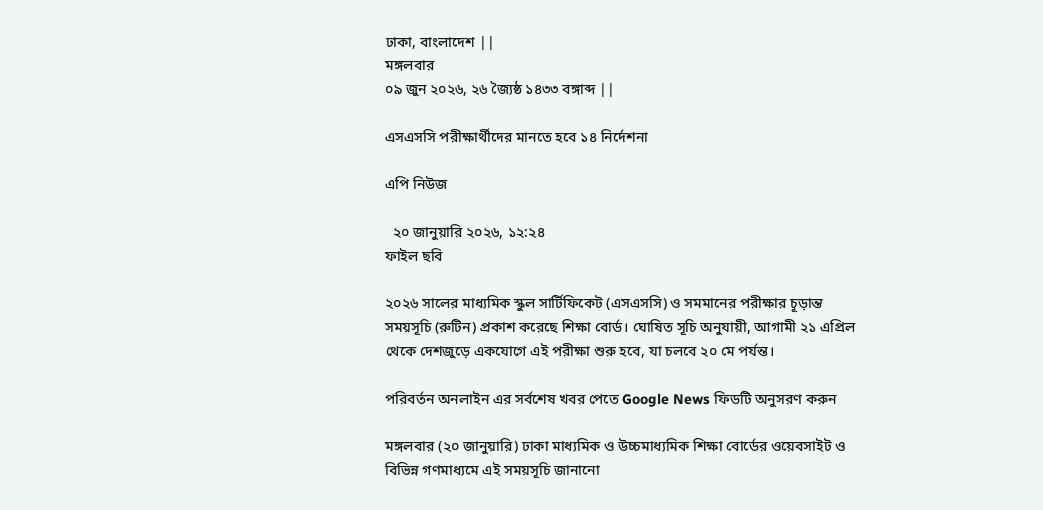ঢাকা, বাংলাদেশ ||
মঙ্গলবার
০৯ জুন ২০২৬, ২৬ জ্যৈষ্ঠ ১৪৩৩ বঙ্গাব্দ ||

এসএসসি পরীক্ষার্থীদের মানতে হবে ১৪ নির্দেশনা

এপি নিউজ

  ২০ জানুয়ারি ২০২৬, ১২:২৪
ফাইল ছবি

২০২৬ সালের মাধ্যমিক স্কুল সার্টিফিকেট (এসএসসি) ও সমমানের পরীক্ষার চূড়ান্ত সময়সূচি (রুটিন) প্রকাশ করেছে শিক্ষা বোর্ড। ঘোষিত সূচি অনুযায়ী, আগামী ২১ এপ্রিল থেকে দেশজুড়ে একযোগে এই পরীক্ষা শুরু হবে, যা চলবে ২০ মে পর্যন্ত।

পরিবর্তন অনলাইন এর সর্বশেষ খবর পেতে Google News ফিডটি অনুসরণ করুন

মঙ্গলবার (২০ জানুয়ারি) ঢাকা মাধ্যমিক ও উচ্চমাধ্যমিক শিক্ষা বোর্ডের ওয়েবসাইট ও বিভিন্ন গণমাধ্যমে এই সময়সূচি জানানো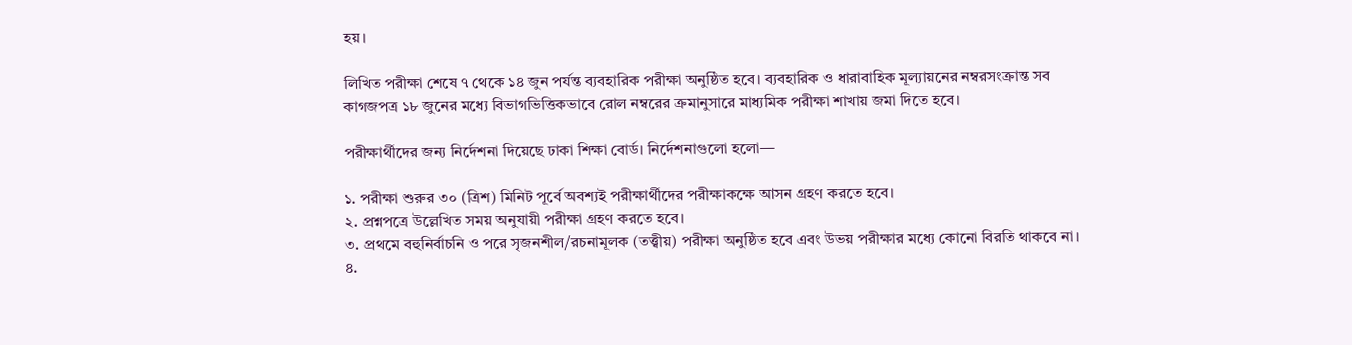হয়।

লিখিত পরীক্ষা শেষে ৭ থেকে ১৪ জুন পর্যন্ত ব্যবহারিক পরীক্ষা অনুষ্ঠিত হবে। ব্যবহারিক ও ধারাবাহিক মূল্যায়নের নম্বরসংক্রান্ত সব কাগজপত্র ১৮ জুনের মধ্যে বিভাগভিত্তিকভাবে রোল নম্বরের ক্রমানুসারে মাধ্যমিক পরীক্ষা শাখায় জমা দিতে হবে।

পরীক্ষার্থীদের জন্য নির্দেশনা দিয়েছে ঢাকা শিক্ষা বোর্ড। নির্দেশনাগুলো হলো—

১. পরীক্ষা শুরুর ৩০ (ত্রিশ) মিনিট পূর্বে অবশ্যই পরীক্ষার্থীদের পরীক্ষাকক্ষে আসন গ্রহণ করতে হবে।
২. প্রশ্নপত্রে উল্লেখিত সময় অনুযায়ী পরীক্ষা গ্রহণ করতে হবে।
৩. প্রথমে বহুনির্বাচনি ও পরে সৃজনশীল/রচনামূলক (তত্ত্বীয়) পরীক্ষা অনুষ্ঠিত হবে এবং উভয় পরীক্ষার মধ্যে কোনো বিরতি থাকবে না।
৪.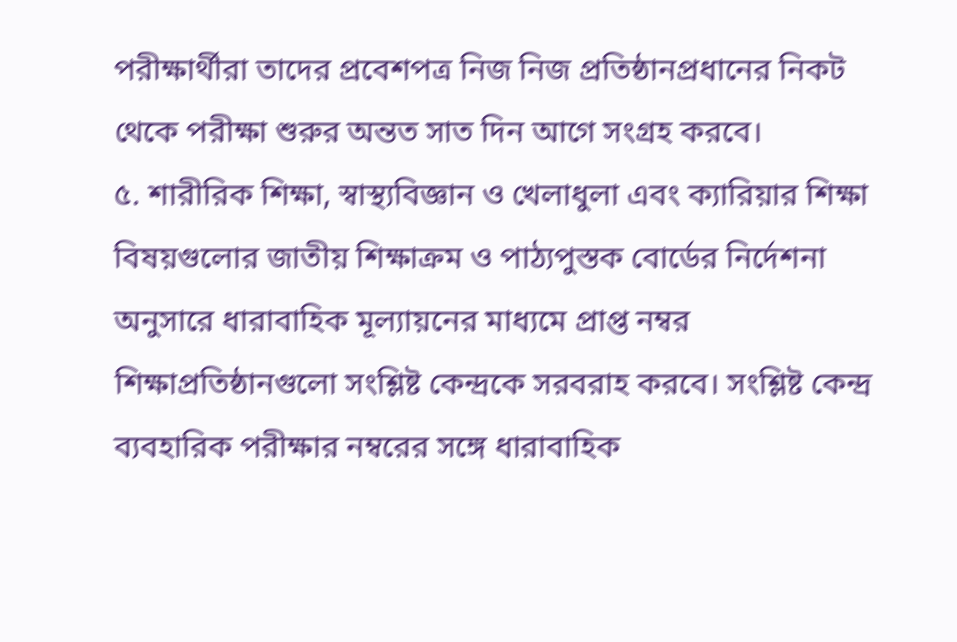পরীক্ষার্থীরা তাদের প্রবেশপত্র নিজ নিজ প্রতিষ্ঠানপ্রধানের নিকট থেকে পরীক্ষা শুরুর অন্তত সাত দিন আগে সংগ্রহ করবে।
৫. শারীরিক শিক্ষা, স্বাস্থ্যবিজ্ঞান ও খেলাধুলা এবং ক্যারিয়ার শিক্ষা বিষয়গুলোর জাতীয় শিক্ষাক্রম ও পাঠ্যপুস্তক বোর্ডের নির্দেশনা অনুসারে ধারাবাহিক মূল্যায়নের মাধ্যমে প্রাপ্ত নম্বর শিক্ষাপ্রতিষ্ঠানগুলো সংশ্লিষ্ট কেন্দ্রকে সরবরাহ করবে। সংশ্লিষ্ট কেন্দ্র ব্যবহারিক পরীক্ষার নম্বরের সঙ্গে ধারাবাহিক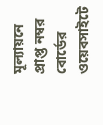মূল্যায়নে প্রাপ্ত নম্বর বোর্ডের ওয়েবসাইটে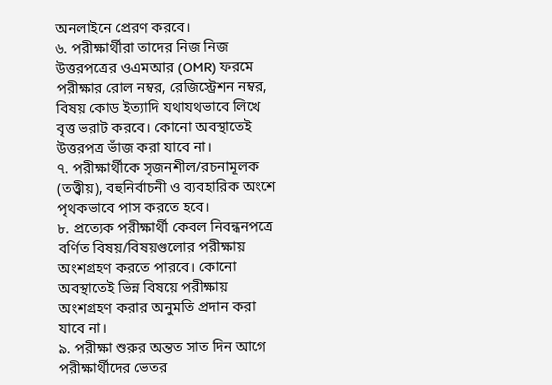অনলাইনে প্রেরণ করবে।
৬. পরীক্ষার্থীরা তাদের নিজ নিজ উত্তরপত্রের ওএমআর (OMR) ফরমে পরীক্ষার রোল নম্বর, রেজিস্ট্রেশন নম্বর, বিষয় কোড ইত্যাদি যথাযথভাবে লিখে বৃত্ত ভরাট করবে। কোনো অবস্থাতেই উত্তরপত্র ভাঁজ করা যাবে না।
৭. পরীক্ষার্থীকে সৃজনশীল/রচনামূলক (তত্ত্বীয়), বহুনির্বাচনী ও ব্যবহারিক অংশে পৃথকভাবে পাস করতে হবে।
৮. প্রত্যেক পরীক্ষার্থী কেবল নিবন্ধনপত্রে বর্ণিত বিষয়/বিষয়গুলোর পরীক্ষায় অংশগ্রহণ করতে পারবে। কোনো অবস্থাতেই ভিন্ন বিষয়ে পরীক্ষায় অংশগ্রহণ করার অনুমতি প্রদান করা যাবে না।
৯. পরীক্ষা শুরুর অন্তত সাত দিন আগে পরীক্ষার্থীদের ভেতর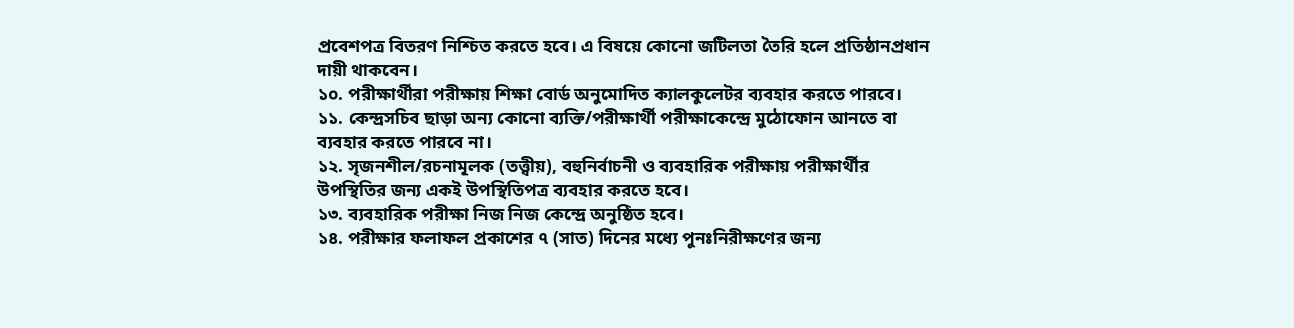প্রবেশপত্র বিতরণ নিশ্চিত করতে হবে। এ বিষয়ে কোনো জটিলতা তৈরি হলে প্রতিষ্ঠানপ্রধান দায়ী থাকবেন।
১০. পরীক্ষার্থীরা পরীক্ষায় শিক্ষা বোর্ড অনুমোদিত ক্যালকুলেটর ব্যবহার করতে পারবে।
১১. কেন্দ্রসচিব ছাড়া অন্য কোনো ব্যক্তি/পরীক্ষার্থী পরীক্ষাকেন্দ্রে মুঠোফোন আনতে বা ব্যবহার করতে পারবে না।
১২. সৃজনশীল/রচনামূলক (তত্ত্বীয়), বহুনির্বাচনী ও ব্যবহারিক পরীক্ষায় পরীক্ষার্থীর উপস্থিতির জন্য একই উপস্থিতিপত্র ব্যবহার করতে হবে।
১৩. ব্যবহারিক পরীক্ষা নিজ নিজ কেন্দ্রে অনুষ্ঠিত হবে।
১৪. পরীক্ষার ফলাফল প্রকাশের ৭ (সাত) দিনের মধ্যে পুনঃনিরীক্ষণের জন্য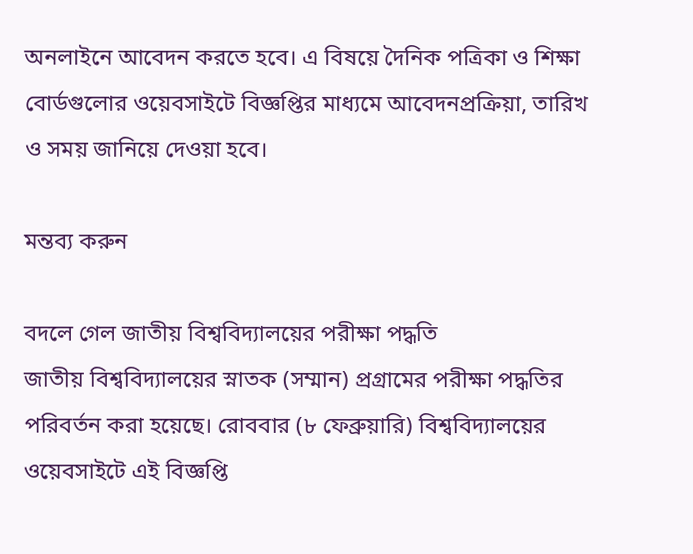অনলাইনে আবেদন করতে হবে। এ বিষয়ে দৈনিক পত্রিকা ও শিক্ষা বোর্ডগুলোর ওয়েবসাইটে বিজ্ঞপ্তির মাধ্যমে আবেদনপ্রক্রিয়া, তারিখ ও সময় জানিয়ে দেওয়া হবে।

মন্তব্য করুন

বদলে গেল জাতীয় বিশ্ববিদ্যালয়ের পরীক্ষা পদ্ধতি
জাতীয় বিশ্ববিদ্যালয়ের স্নাতক (সম্মান) প্রগ্রামের পরীক্ষা পদ্ধতির পরিবর্তন করা হয়েছে। রোববার (৮ ফেব্রুয়ারি) বিশ্ববিদ্যালয়ের ওয়েবসাইটে এই বিজ্ঞপ্তি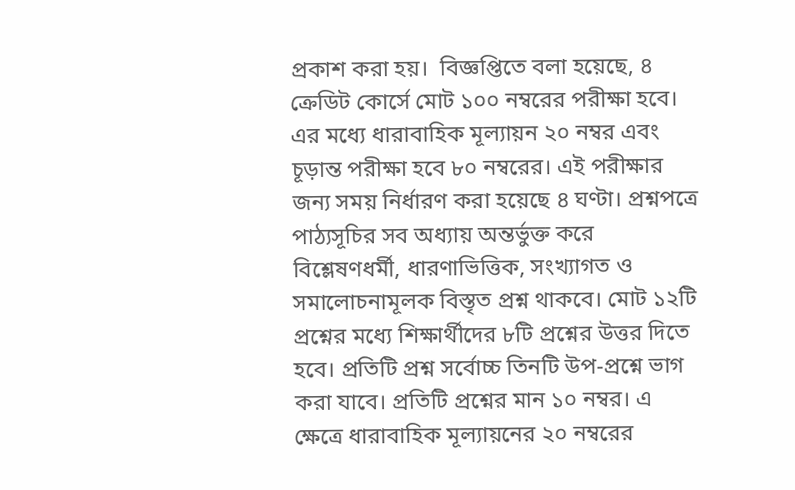প্রকাশ করা হয়।  বিজ্ঞপ্তিতে বলা হয়েছে, ৪ ক্রেডিট কোর্সে মোট ১০০ নম্বরের পরীক্ষা হবে। এর মধ্যে ধারাবাহিক মূল্যায়ন ২০ নম্বর এবং চূড়ান্ত পরীক্ষা হবে ৮০ নম্বরের। এই পরীক্ষার জন্য সময় নির্ধারণ করা হয়েছে ৪ ঘণ্টা। প্রশ্নপত্রে পাঠ্যসূচির সব অধ্যায় অন্তর্ভুক্ত করে বিশ্লেষণধর্মী, ধারণাভিত্তিক, সংখ্যাগত ও সমালোচনামূলক বিস্তৃত প্রশ্ন থাকবে। মোট ১২টি প্রশ্নের মধ্যে শিক্ষার্থীদের ৮টি প্রশ্নের উত্তর দিতে হবে। প্রতিটি প্রশ্ন সর্বোচ্চ তিনটি উপ-প্রশ্নে ভাগ করা যাবে। প্রতিটি প্রশ্নের মান ১০ নম্বর। এ ক্ষেত্রে ধারাবাহিক মূল্যায়নের ২০ নম্বরের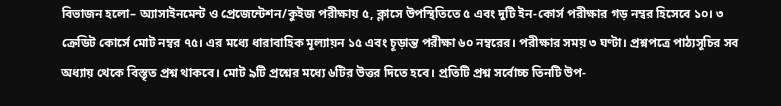বিভাজন হলো– অ্যাসাইনমেন্ট ও প্রেজেন্টেশন/কুইজ পরীক্ষায় ৫, ক্লাসে উপস্থিতিতে ৫ এবং দুটি ইন-কোর্স পরীক্ষার গড় নম্বর হিসেবে ১০। ৩ ক্রেডিট কোর্সে মোট নম্বর ৭৫। এর মধ্যে ধারাবাহিক মূল্যায়ন ১৫ এবং চূড়ান্ত পরীক্ষা ৬০ নম্বরের। পরীক্ষার সময় ৩ ঘণ্টা। প্রশ্নপত্রে পাঠ্যসূচির সব অধ্যায় থেকে বিস্তৃত প্রশ্ন থাকবে। মোট ৯টি প্রশ্নের মধ্যে ৬টির উত্তর দিতে হবে। প্রতিটি প্রশ্ন সর্বোচ্চ তিনটি উপ-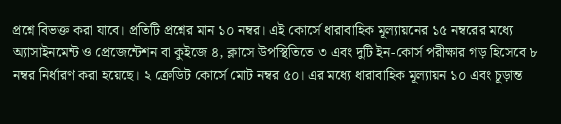প্রশ্নে বিভক্ত করা যাবে। প্রতিটি প্রশ্নের মান ১০ নম্বর। এই কোর্সে ধারাবাহিক মূল্যায়নের ১৫ নম্বরের মধ্যে অ্যাসাইনমেন্ট ও প্রেজেন্টেশন বা কুইজে ৪, ক্লাসে উপস্থিতিতে ৩ এবং দুটি ইন-কোর্স পরীক্ষার গড় হিসেবে ৮ নম্বর নির্ধারণ করা হয়েছে। ২ ক্রেডিট কোর্সে মোট নম্বর ৫০। এর মধ্যে ধারাবাহিক মূল্যায়ন ১০ এবং চূড়ান্ত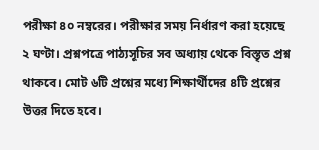পরীক্ষা ৪০ নম্বরের। পরীক্ষার সময় নির্ধারণ করা হয়েছে ২ ঘণ্টা। প্রশ্নপত্রে পাঠ্যসূচির সব অধ্যায় থেকে বিস্তৃত প্রশ্ন থাকবে। মোট ৬টি প্রশ্নের মধ্যে শিক্ষার্থীদের ৪টি প্রশ্নের উত্তর দিতে হবে।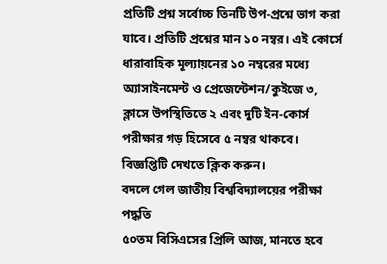প্রতিটি প্রশ্ন সর্বোচ্চ তিনটি উপ-প্রশ্নে ভাগ করা যাবে। প্রতিটি প্রশ্নের মান ১০ নম্বর। এই কোর্সে ধারাবাহিক মূল্যায়নের ১০ নম্বরের মধ্যে অ্যাসাইনমেন্ট ও প্রেজেন্টেশন/কুইজে ৩, ক্লাসে উপস্থিতিতে ২ এবং দুটি ইন-কোর্স পরীক্ষার গড় হিসেবে ৫ নম্বর থাকবে। বিজ্ঞপ্তিটি দেখতে ক্লিক করুন।
বদলে গেল জাতীয় বিশ্ববিদ্যালয়ের পরীক্ষা পদ্ধতি
৫০তম বিসিএসের প্রিলি আজ, মানতে হবে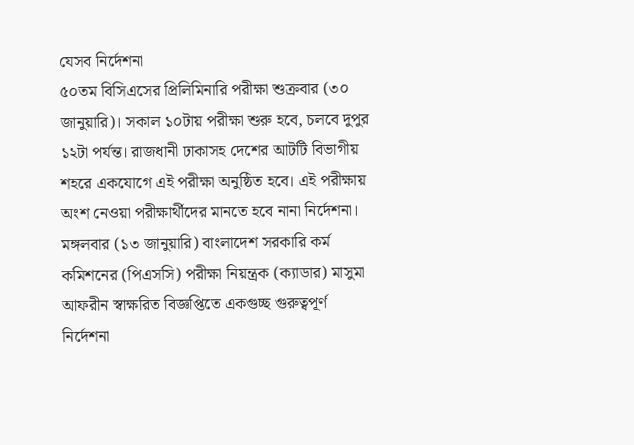যেসব নির্দেশনা
৫০তম বিসিএসের প্রিলিমিনারি পরীক্ষা শুক্রবার (৩০ জানুয়ারি)। সকাল ১০টায় পরীক্ষা শুরু হবে, চলবে দুপুর ১২টা পর্যন্ত। রাজধানী ঢাকাসহ দেশের আটটি বিভাগীয় শহরে একযোগে এই পরীক্ষা অনুষ্ঠিত হবে। এই পরীক্ষায় অংশ নেওয়া পরীক্ষার্থীদের মানতে হবে নানা নির্দেশনা। মঙ্গলবার (১৩ জানুয়ারি) বাংলাদেশ সরকারি কর্ম কমিশনের (পিএসসি) পরীক্ষা নিয়ন্ত্রক (ক্যাডার) মাসুমা আফরীন স্বাক্ষরিত বিজ্ঞপ্তিতে একগুচ্ছ গুরুত্বপূর্ণ নির্দেশনা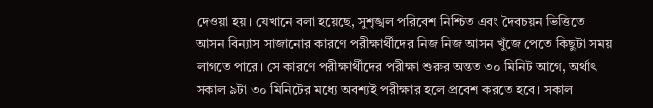দেওয়া হয়। যেখানে বলা হয়েছে, সুশৃঙ্খল পরিবেশ নিশ্চিত এবং দৈবচয়ন ভিত্তিতে আসন বিন্যাস সাজানোর কারণে পরীক্ষার্থীদের নিজ নিজ আসন খুঁজে পেতে কিছুটা সময় লাগতে পারে। সে কারণে পরীক্ষার্থীদের পরীক্ষা শুরুর অন্তত ৩০ মিনিট আগে, অর্থাৎ সকাল ৯টা ৩০ মিনিটের মধ্যে অবশ্যই পরীক্ষার হলে প্রবেশ করতে হবে। সকাল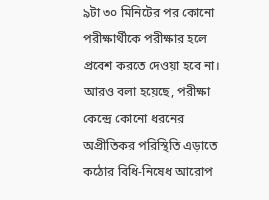৯টা ৩০ মিনিটের পর কোনো পরীক্ষার্থীকে পরীক্ষার হলে প্রবেশ করতে দেওয়া হবে না। আরও বলা হয়েছে, পরীক্ষা কেন্দ্রে কোনো ধরনের অপ্রীতিকর পরিস্থিতি এড়াতে কঠোর বিধি-নিষেধ আরোপ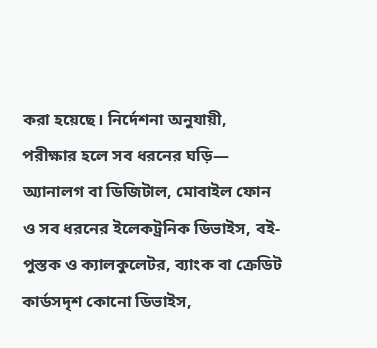করা হয়েছে। নির্দেশনা অনুযায়ী, পরীক্ষার হলে সব ধরনের ঘড়ি— অ্যানালগ বা ডিজিটাল, মোবাইল ফোন ও সব ধরনের ইলেকট্রনিক ডিভাইস, বই-পুস্তক ও ক্যালকুলেটর, ব্যাংক বা ক্রেডিট কার্ডসদৃশ কোনো ডিভাইস,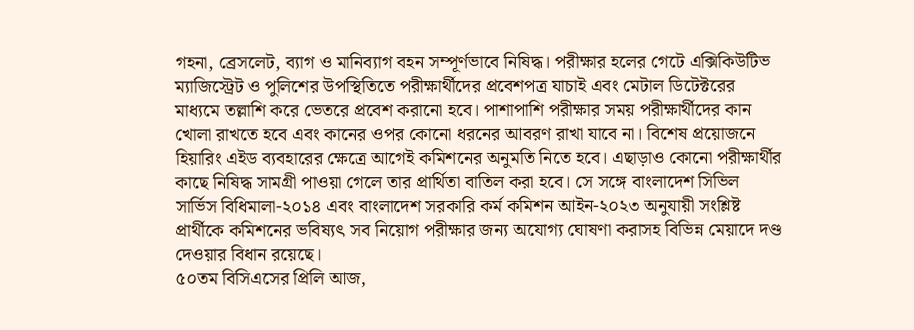গহনা, ব্রেসলেট, ব্যাগ ও মানিব্যাগ বহন সম্পূর্ণভাবে নিষিদ্ধ। পরীক্ষার হলের গেটে এক্সিকিউটিভ ম্যাজিস্ট্রেট ও পুলিশের উপস্থিতিতে পরীক্ষার্থীদের প্রবেশপত্র যাচাই এবং মেটাল ডিটেক্টরের মাধ্যমে তল্লাশি করে ভেতরে প্রবেশ করানো হবে। পাশাপাশি পরীক্ষার সময় পরীক্ষার্থীদের কান খোলা রাখতে হবে এবং কানের ওপর কোনো ধরনের আবরণ রাখা যাবে না। বিশেষ প্রয়োজনে হিয়ারিং এইড ব্যবহারের ক্ষেত্রে আগেই কমিশনের অনুমতি নিতে হবে। এছাড়াও কোনো পরীক্ষার্থীর কাছে নিষিদ্ধ সামগ্রী পাওয়া গেলে তার প্রার্থিতা বাতিল করা হবে। সে সঙ্গে বাংলাদেশ সিভিল সার্ভিস বিধিমালা-২০১৪ এবং বাংলাদেশ সরকারি কর্ম কমিশন আইন-২০২৩ অনুযায়ী সংশ্লিষ্ট প্রার্থীকে কমিশনের ভবিষ্যৎ সব নিয়োগ পরীক্ষার জন্য অযোগ্য ঘোষণা করাসহ বিভিন্ন মেয়াদে দণ্ড দেওয়ার বিধান রয়েছে।
৫০তম বিসিএসের প্রিলি আজ,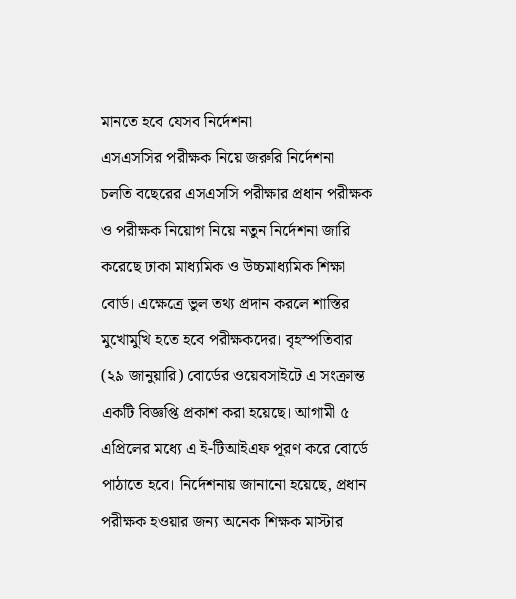মানতে হবে যেসব নির্দেশনা
এসএসসির পরীক্ষক নিয়ে জরুরি নির্দেশনা
চলতি বছেরের এসএসসি পরীক্ষার প্রধান পরীক্ষক ও পরীক্ষক নিয়োগ নিয়ে নতুন নির্দেশনা জারি করেছে ঢাকা মাধ্যমিক ও উচ্চমাধ্যমিক শিক্ষা বোর্ড। এক্ষেত্রে ভুল তথ্য প্রদান করলে শাস্তির মুখোমুখি হতে হবে পরীক্ষকদের। বৃহস্পতিবার (২৯ জানুয়ারি) বোর্ডের ওয়েবসাইটে এ সংক্রান্ত একটি বিজ্ঞপ্তি প্রকাশ করা হয়েছে। আগামী ৫ এপ্রিলের মধ্যে এ ই-টিআইএফ পূরণ করে বোর্ডে পাঠাতে হবে। নির্দেশনায় জানানো হয়েছে, প্রধান পরীক্ষক হওয়ার জন্য অনেক শিক্ষক মাস্টার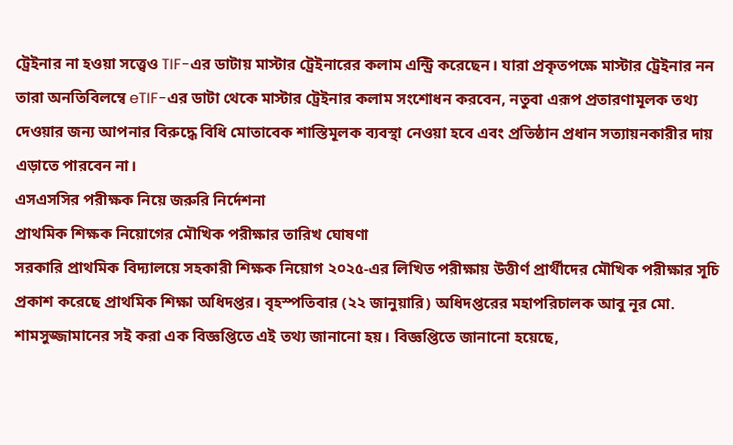ট্রেইনার না হওয়া সত্ত্বেও TIF-এর ডাটায় মাস্টার ট্রেইনারের কলাম এন্ট্রি করেছেন। যারা প্রকৃতপক্ষে মাস্টার ট্রেইনার নন তারা অনতিবিলম্বে eTIF-এর ডাটা থেকে মাস্টার ট্রেইনার কলাম সংশোধন করবেন, নতুবা এরূপ প্রতারণামূলক তথ্য দেওয়ার জন্য আপনার বিরুদ্ধে বিধি মোতাবেক শাস্তিমূলক ব্যবস্থা নেওয়া হবে এবং প্রতিষ্ঠান প্রধান সত্যায়নকারীর দায় এড়াতে পারবেন না।
এসএসসির পরীক্ষক নিয়ে জরুরি নির্দেশনা
প্রাথমিক শিক্ষক নিয়োগের মৌখিক পরীক্ষার তারিখ ঘোষণা
সরকারি প্রাথমিক বিদ্যালয়ে সহকারী শিক্ষক নিয়োগ ২০২৫-এর লিখিত পরীক্ষায় উত্তীর্ণ প্রার্থীদের মৌখিক পরীক্ষার সূচি প্রকাশ করেছে প্রাথমিক শিক্ষা অধিদপ্তর। বৃহস্পতিবার (২২ জানুয়ারি) অধিদপ্তরের মহাপরিচালক আবু নূর মো. শামসুজ্জামানের সই করা এক বিজ্ঞপ্তিতে এই তথ্য জানানো হয়। বিজ্ঞপ্তিতে জানানো হয়েছে,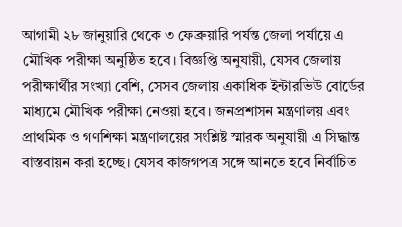আগামী ২৮ জানুয়ারি থেকে ৩ ফেব্রুয়ারি পর্যন্ত জেলা পর্যায়ে এ মৌখিক পরীক্ষা অনুষ্ঠিত হবে। বিজ্ঞপ্তি অনুযায়ী, যেসব জেলায় পরীক্ষার্থীর সংখ্যা বেশি, সেসব জেলায় একাধিক ইন্টারভিউ বোর্ডের মাধ্যমে মৌখিক পরীক্ষা নেওয়া হবে। জনপ্রশাসন মন্ত্রণালয় এবং প্রাথমিক ও গণশিক্ষা মন্ত্রণালয়ের সংশ্লিষ্ট স্মারক অনুযায়ী এ সিদ্ধান্ত বাস্তবায়ন করা হচ্ছে। যেসব কাজগপত্র সঙ্গে আনতে হবে নির্বাচিত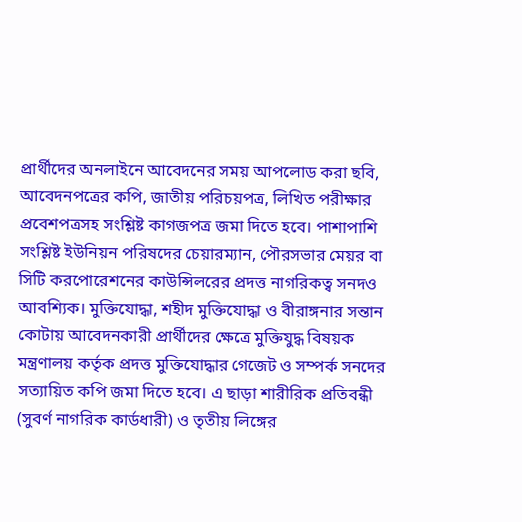প্রার্থীদের অনলাইনে আবেদনের সময় আপলোড করা ছবি, আবেদনপত্রের কপি, জাতীয় পরিচয়পত্র, লিখিত পরীক্ষার প্রবেশপত্রসহ সংশ্লিষ্ট কাগজপত্র জমা দিতে হবে। পাশাপাশি সংশ্লিষ্ট ইউনিয়ন পরিষদের চেয়ারম্যান, পৌরসভার মেয়র বা সিটি করপোরেশনের কাউন্সিলরের প্রদত্ত নাগরিকত্ব সনদও আবশ্যিক। মুক্তিযোদ্ধা, শহীদ মুক্তিযোদ্ধা ও বীরাঙ্গনার সন্তান কোটায় আবেদনকারী প্রার্থীদের ক্ষেত্রে মুক্তিযুদ্ধ বিষয়ক মন্ত্রণালয় কর্তৃক প্রদত্ত মুক্তিযোদ্ধার গেজেট ও সম্পর্ক সনদের সত্যায়িত কপি জমা দিতে হবে। এ ছাড়া শারীরিক প্রতিবন্ধী (সুবর্ণ নাগরিক কার্ডধারী) ও তৃতীয় লিঙ্গের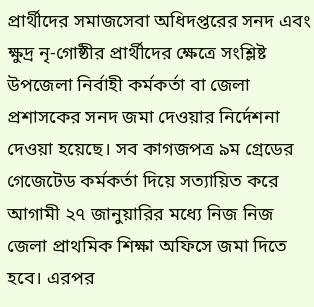প্রার্থীদের সমাজসেবা অধিদপ্তরের সনদ এবং ক্ষুদ্র নৃ-গোষ্ঠীর প্রার্থীদের ক্ষেত্রে সংশ্লিষ্ট উপজেলা নির্বাহী কর্মকর্তা বা জেলা প্রশাসকের সনদ জমা দেওয়ার নির্দেশনা দেওয়া হয়েছে। সব কাগজপত্র ৯ম গ্রেডের গেজেটেড কর্মকর্তা দিয়ে সত্যায়িত করে আগামী ২৭ জানুয়ারির মধ্যে নিজ নিজ জেলা প্রাথমিক শিক্ষা অফিসে জমা দিতে হবে। এরপর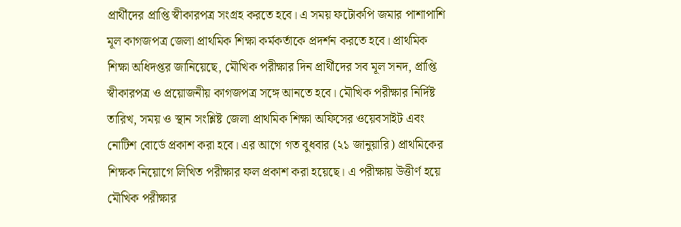প্রার্থীদের প্রাপ্তি স্বীকারপত্র সংগ্রহ করতে হবে। এ সময় ফটোকপি জমার পাশাপাশি মূল কাগজপত্র জেলা প্রাথমিক শিক্ষা কর্মকর্তাকে প্রদর্শন করতে হবে। প্রাথমিক শিক্ষা অধিদপ্তর জানিয়েছে, মৌখিক পরীক্ষার দিন প্রার্থীদের সব মূল সনদ, প্রাপ্তি স্বীকারপত্র ও প্রয়োজনীয় কাগজপত্র সঙ্গে আনতে হবে। মৌখিক পরীক্ষার নির্দিষ্ট তারিখ, সময় ও স্থান সংশ্লিষ্ট জেলা প্রাথমিক শিক্ষা অফিসের ওয়েবসাইট এবং নোটিশ বোর্ডে প্রকাশ করা হবে। এর আগে গত বুধবার (২১ জানুয়ারি) প্রাথমিকের শিক্ষক নিয়োগে লিখিত পরীক্ষার ফল প্রকাশ করা হয়েছে। এ পরীক্ষায় উত্তীর্ণ হয়ে মৌখিক পরীক্ষার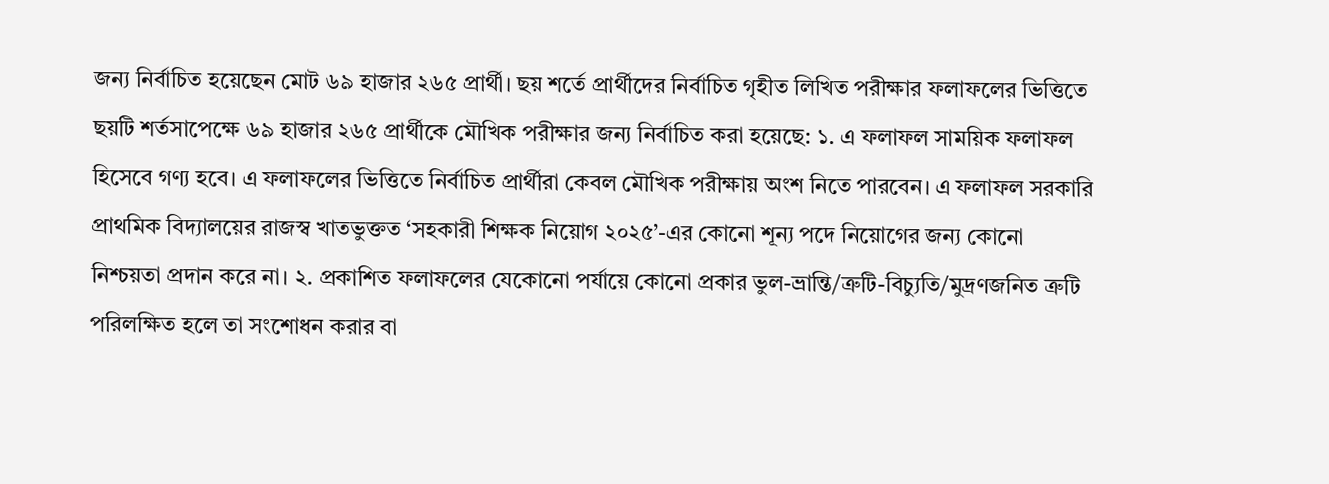জন্য নির্বাচিত হয়েছেন মোট ৬৯ হাজার ২৬৫ প্রার্থী। ছয় শর্তে প্রার্থীদের নির্বাচিত গৃহীত লিখিত পরীক্ষার ফলাফলের ভিত্তিতে ছয়টি শর্তসাপেক্ষে ৬৯ হাজার ২৬৫ প্রার্থীকে মৌখিক পরীক্ষার জন্য নির্বাচিত করা হয়েছে: ১. এ ফলাফল সাময়িক ফলাফল হিসেবে গণ্য হবে। এ ফলাফলের ভিত্তিতে নির্বাচিত প্রার্থীরা কেবল মৌখিক পরীক্ষায় অংশ নিতে পারবেন। এ ফলাফল সরকারি প্রাথমিক বিদ্যালয়ের রাজস্ব খাতভুক্তত ‘সহকারী শিক্ষক নিয়োগ ২০২৫’-এর কোনো শূন্য পদে নিয়োগের জন্য কোনো নিশ্চয়তা প্রদান করে না। ২. প্রকাশিত ফলাফলের যেকোনো পর্যায়ে কোনো প্রকার ভুল-ভ্রান্তি/ত্রুটি-বিচ্যুতি/মুদ্রণজনিত ত্রুটি পরিলক্ষিত হলে তা সংশোধন করার বা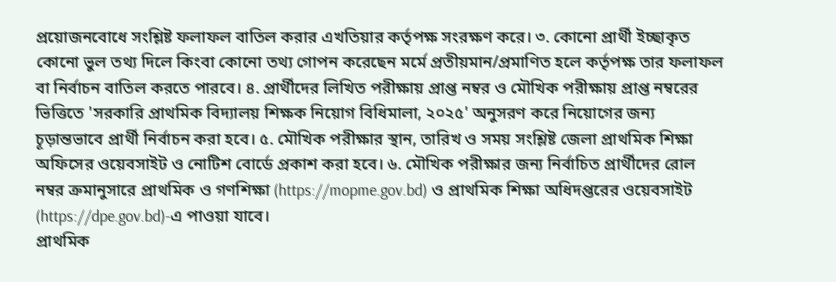প্রয়োজনবোধে সংশ্লিষ্ট ফলাফল বাতিল করার এখতিয়ার কর্তৃপক্ষ সংরক্ষণ করে। ৩. কোনো প্রার্থী ইচ্ছাকৃত কোনো ভুল তথ্য দিলে কিংবা কোনো তথ্য গোপন করেছেন মর্মে প্রতীয়মান/প্রমাণিত হলে কর্তৃপক্ষ তার ফলাফল বা নির্বাচন বাতিল করতে পারবে। ৪. প্রার্থীদের লিখিত পরীক্ষায় প্রাপ্ত নম্বর ও মৌখিক পরীক্ষায় প্রাপ্ত নম্বরের ভিত্তিতে 'সরকারি প্রাথমিক বিদ্যালয় শিক্ষক নিয়োগ বিধিমালা, ২০২৫' অনুসরণ করে নিয়োগের জন্য চূড়ান্তভাবে প্রার্থী নির্বাচন করা হবে। ৫. মৌখিক পরীক্ষার স্থান, তারিখ ও সময় সংশ্লিষ্ট জেলা প্রাথমিক শিক্ষা অফিসের ওয়েবসাইট ও নোটিশ বোর্ডে প্রকাশ করা হবে। ৬. মৌখিক পরীক্ষার জন্য নির্বাচিত প্রার্থীদের রোল নম্বর ক্রমানুসারে প্রাথমিক ও গণশিক্ষা (https://mopme.gov.bd) ও প্রাথমিক শিক্ষা অধিদপ্তরের ওয়েবসাইট (https://dpe.gov.bd)-এ পাওয়া যাবে।
প্রাথমিক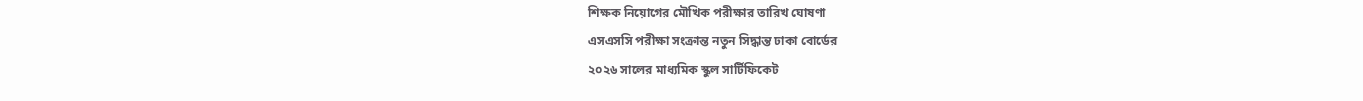শিক্ষক নিয়োগের মৌখিক পরীক্ষার তারিখ ঘোষণা
এসএসসি পরীক্ষা সংক্রান্ত নতুন সিদ্ধান্ত ঢাকা বোর্ডের
২০২৬ সালের মাধ্যমিক স্কুল সার্টিফিকেট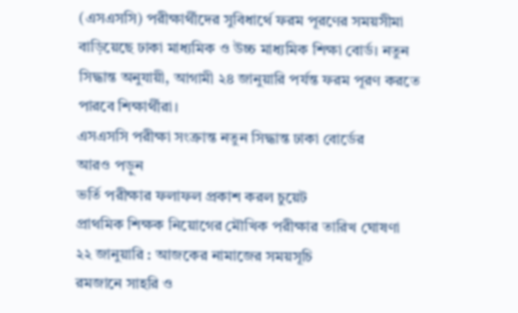(এসএসসি) পরীক্ষার্থীদের সুবিধার্থে ফরম পূরণের সময়সীমা বাড়িয়েছে ঢাকা মাধ্যমিক ও উচ্চ মাধ্যমিক শিক্ষা বোর্ড। নতুন সিদ্ধান্ত অনুযায়ী, আগামী ২৪ জানুয়ারি পর্যন্ত ফরম পূরণ করতে পারবে শিক্ষার্থীরা।
এসএসসি পরীক্ষা সংক্রান্ত নতুন সিদ্ধান্ত ঢাকা বোর্ডের
আরও পড়ুন
ভর্তি পরীক্ষার ফলাফল প্রকাশ করল চুয়েট
প্রাথমিক শিক্ষক নিয়োগের মৌখিক পরীক্ষার তারিখ ঘোষণা
২২ জানুয়ারি : আজকের নামাজের সময়সূচি
রমজানে সাহরি ও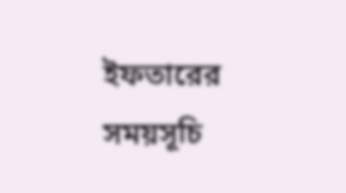ইফতারের সময়সূচি